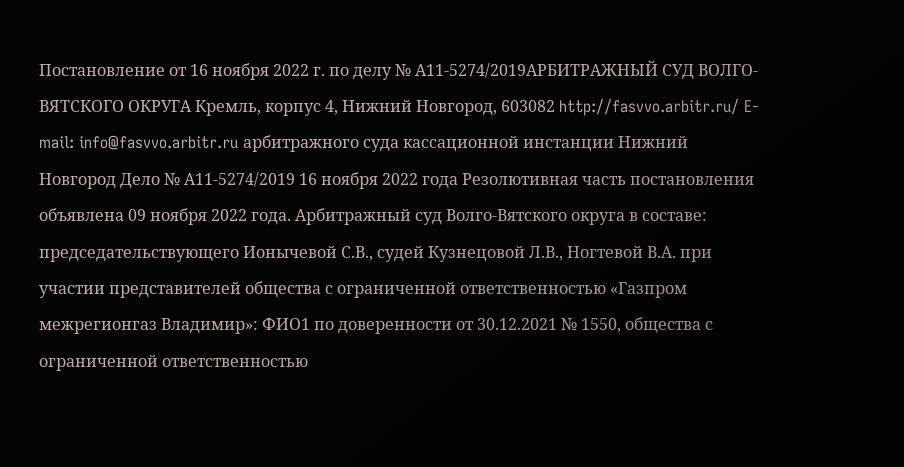Постановление от 16 ноября 2022 г. по делу № А11-5274/2019АРБИТРАЖНЫЙ СУД ВОЛГО-ВЯТСКОГО ОКРУГА Кремль, корпус 4, Нижний Новгород, 603082 http://fasvvo.arbitr.ru/ E-mail: info@fasvvo.arbitr.ru арбитражного суда кассационной инстанции Нижний Новгород Дело № А11-5274/2019 16 ноября 2022 года Резолютивная часть постановления объявлена 09 ноября 2022 года. Арбитражный суд Волго-Вятского округа в составе: председательствующего Ионычевой С.В., судей Кузнецовой Л.В., Ногтевой В.А. при участии представителей общества с ограниченной ответственностью «Газпром межрегионгаз Владимир»: ФИО1 по доверенности от 30.12.2021 № 1550, общества с ограниченной ответственностью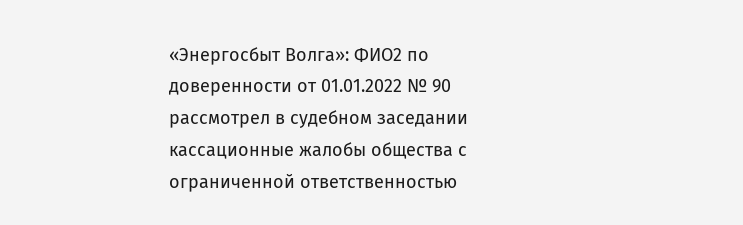«Энергосбыт Волга»: ФИО2 по доверенности от 01.01.2022 № 90 рассмотрел в судебном заседании кассационные жалобы общества с ограниченной ответственностью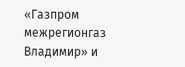«Газпром межрегионгаз Владимир» и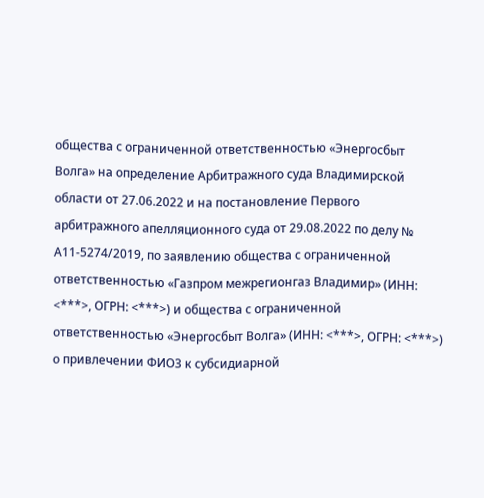общества с ограниченной ответственностью «Энергосбыт Волга» на определение Арбитражного суда Владимирской области от 27.06.2022 и на постановление Первого арбитражного апелляционного суда от 29.08.2022 по делу № А11-5274/2019, по заявлению общества с ограниченной ответственностью «Газпром межрегионгаз Владимир» (ИНН: <***>, ОГРН: <***>) и общества с ограниченной ответственностью «Энергосбыт Волга» (ИНН: <***>, ОГРН: <***>) о привлечении ФИО3 к субсидиарной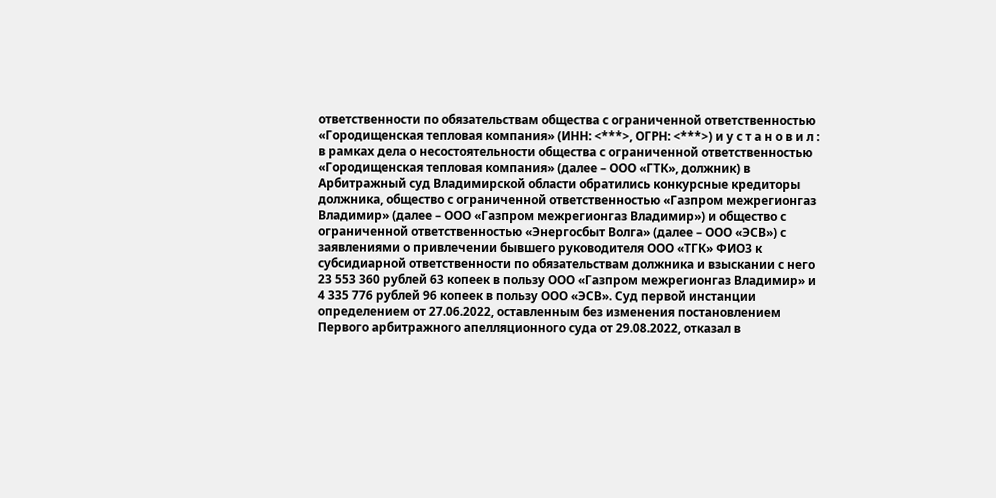ответственности по обязательствам общества с ограниченной ответственностью «Городищенская тепловая компания» (ИНН: <***>, ОГРН: <***>) и у с т а н о в и л : в рамках дела о несостоятельности общества с ограниченной ответственностью «Городищенская тепловая компания» (далее – ООО «ГТК», должник) в Арбитражный суд Владимирской области обратились конкурсные кредиторы должника, общество с ограниченной ответственностью «Газпром межрегионгаз Владимир» (далее – ООО «Газпром межрегионгаз Владимир») и общество с ограниченной ответственностью «Энергосбыт Волга» (далее – ООО «ЭСВ») с заявлениями о привлечении бывшего руководителя ООО «ТГК» ФИО3 к субсидиарной ответственности по обязательствам должника и взыскании с него 23 553 360 рублей 63 копеек в пользу ООО «Газпром межрегионгаз Владимир» и 4 335 776 рублей 96 копеек в пользу ООО «ЭСВ». Суд первой инстанции определением от 27.06.2022, оставленным без изменения постановлением Первого арбитражного апелляционного суда от 29.08.2022, отказал в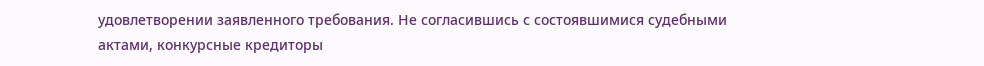удовлетворении заявленного требования. Не согласившись с состоявшимися судебными актами, конкурсные кредиторы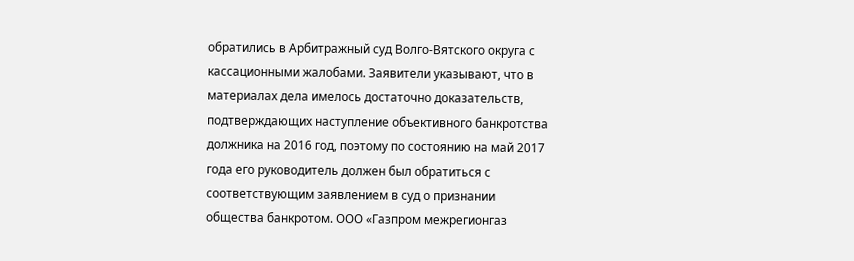обратились в Арбитражный суд Волго-Вятского округа с кассационными жалобами. Заявители указывают, что в материалах дела имелось достаточно доказательств, подтверждающих наступление объективного банкротства должника на 2016 год, поэтому по состоянию на май 2017 года его руководитель должен был обратиться с соответствующим заявлением в суд о признании общества банкротом. ООО «Газпром межрегионгаз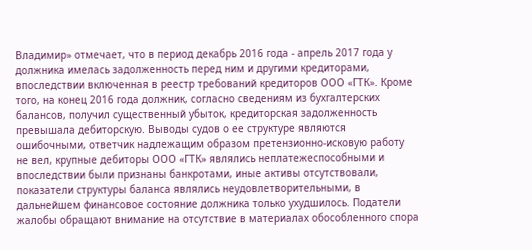Владимир» отмечает, что в период декабрь 2016 года - апрель 2017 года у должника имелась задолженность перед ним и другими кредиторами, впоследствии включенная в реестр требований кредиторов ООО «ГТК». Кроме того, на конец 2016 года должник, согласно сведениям из бухгалтерских балансов, получил существенный убыток, кредиторская задолженность превышала дебиторскую. Выводы судов о ее структуре являются ошибочными, ответчик надлежащим образом претензионно-исковую работу не вел, крупные дебиторы ООО «ГТК» являлись неплатежеспособными и впоследствии были признаны банкротами, иные активы отсутствовали, показатели структуры баланса являлись неудовлетворительными, в дальнейшем финансовое состояние должника только ухудшилось. Податели жалобы обращают внимание на отсутствие в материалах обособленного спора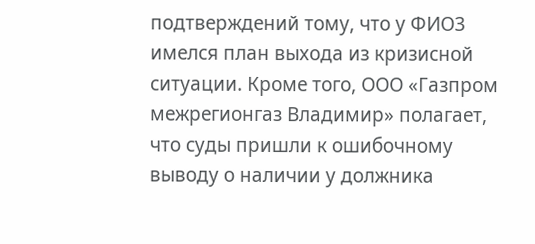подтверждений тому, что у ФИО3 имелся план выхода из кризисной ситуации. Кроме того, ООО «Газпром межрегионгаз Владимир» полагает, что суды пришли к ошибочному выводу о наличии у должника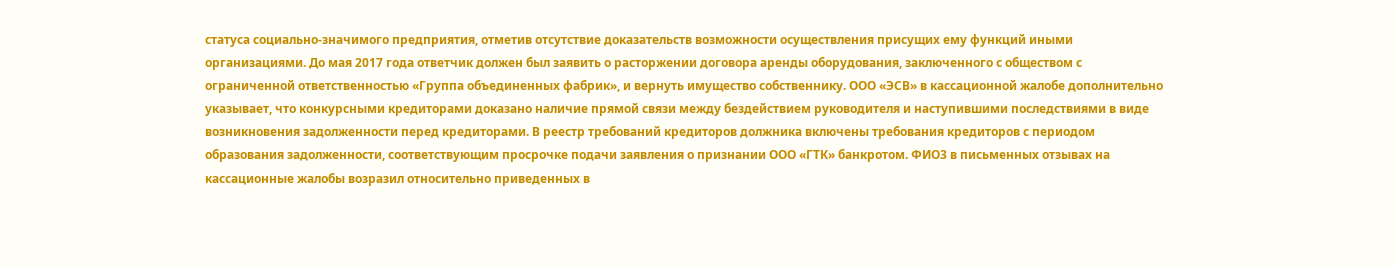статуса социально-значимого предприятия, отметив отсутствие доказательств возможности осуществления присущих ему функций иными организациями. До мая 2017 года ответчик должен был заявить о расторжении договора аренды оборудования, заключенного с обществом с ограниченной ответственностью «Группа объединенных фабрик», и вернуть имущество собственнику. ООО «ЭСВ» в кассационной жалобе дополнительно указывает, что конкурсными кредиторами доказано наличие прямой связи между бездействием руководителя и наступившими последствиями в виде возникновения задолженности перед кредиторами. В реестр требований кредиторов должника включены требования кредиторов с периодом образования задолженности, соответствующим просрочке подачи заявления о признании ООО «ГТК» банкротом. ФИО3 в письменных отзывах на кассационные жалобы возразил относительно приведенных в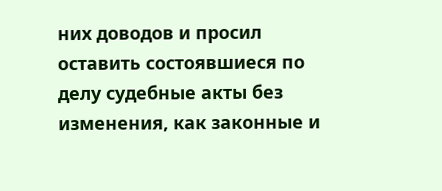них доводов и просил оставить состоявшиеся по делу судебные акты без изменения, как законные и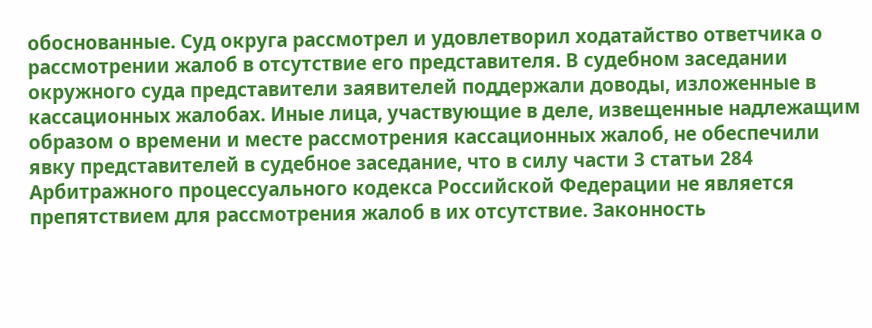обоснованные. Суд округа рассмотрел и удовлетворил ходатайство ответчика о рассмотрении жалоб в отсутствие его представителя. В судебном заседании окружного суда представители заявителей поддержали доводы, изложенные в кассационных жалобах. Иные лица, участвующие в деле, извещенные надлежащим образом о времени и месте рассмотрения кассационных жалоб, не обеспечили явку представителей в судебное заседание, что в силу части 3 статьи 284 Арбитражного процессуального кодекса Российской Федерации не является препятствием для рассмотрения жалоб в их отсутствие. Законность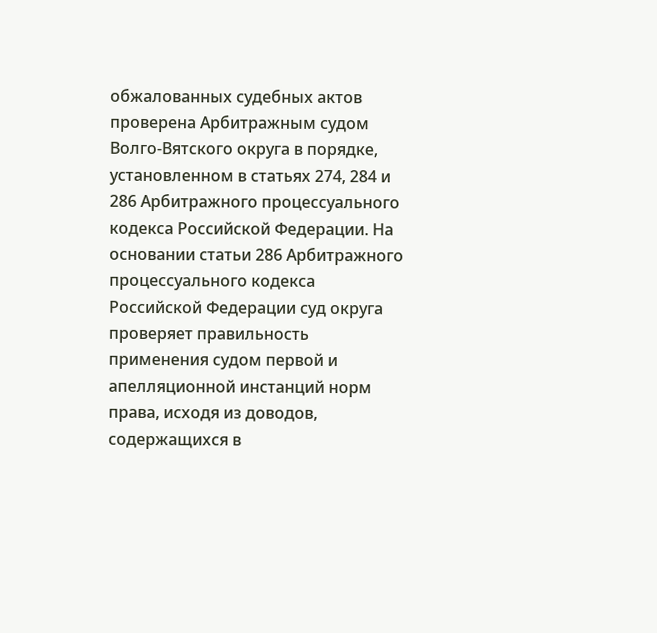обжалованных судебных актов проверена Арбитражным судом Волго-Вятского округа в порядке, установленном в статьях 274, 284 и 286 Арбитражного процессуального кодекса Российской Федерации. На основании статьи 286 Арбитражного процессуального кодекса Российской Федерации суд округа проверяет правильность применения судом первой и апелляционной инстанций норм права, исходя из доводов, содержащихся в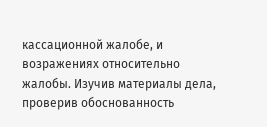кассационной жалобе, и возражениях относительно жалобы. Изучив материалы дела, проверив обоснованность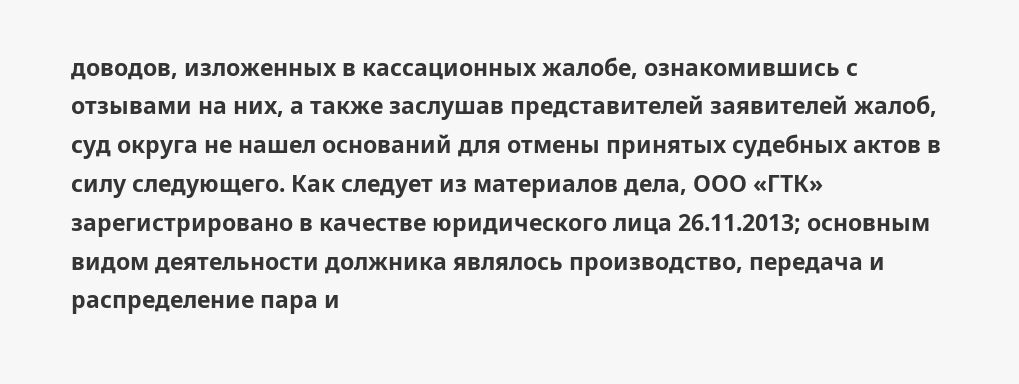доводов, изложенных в кассационных жалобе, ознакомившись с отзывами на них, а также заслушав представителей заявителей жалоб, суд округа не нашел оснований для отмены принятых судебных актов в силу следующего. Как следует из материалов дела, ООО «ГТК» зарегистрировано в качестве юридического лица 26.11.2013; основным видом деятельности должника являлось производство, передача и распределение пара и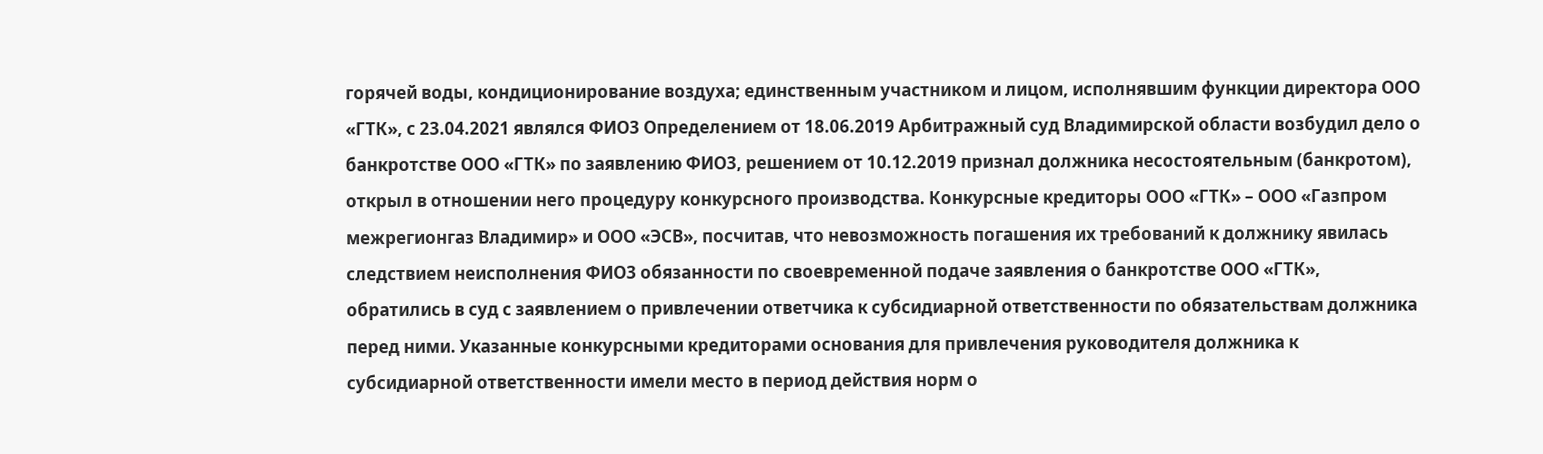горячей воды, кондиционирование воздуха; единственным участником и лицом, исполнявшим функции директора ООО «ГТК», с 23.04.2021 являлся ФИО3 Определением от 18.06.2019 Арбитражный суд Владимирской области возбудил дело о банкротстве ООО «ГТК» по заявлению ФИО3, решением от 10.12.2019 признал должника несостоятельным (банкротом), открыл в отношении него процедуру конкурсного производства. Конкурсные кредиторы ООО «ГТК» – ООО «Газпром межрегионгаз Владимир» и ООО «ЭСВ», посчитав, что невозможность погашения их требований к должнику явилась следствием неисполнения ФИО3 обязанности по своевременной подаче заявления о банкротстве ООО «ГТК», обратились в суд с заявлением о привлечении ответчика к субсидиарной ответственности по обязательствам должника перед ними. Указанные конкурсными кредиторами основания для привлечения руководителя должника к субсидиарной ответственности имели место в период действия норм о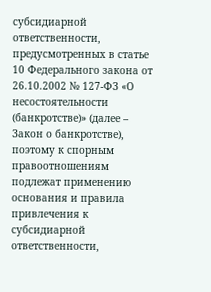субсидиарной ответственности, предусмотренных в статье 10 Федерального закона от 26.10.2002 № 127-ФЗ «О несостоятельности (банкротстве)» (далее – Закон о банкротстве), поэтому к спорным правоотношениям подлежат применению основания и правила привлечения к субсидиарной ответственности,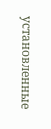установленные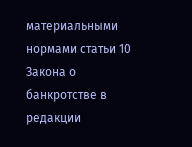материальными нормами статьи 10 Закона о банкротстве в редакции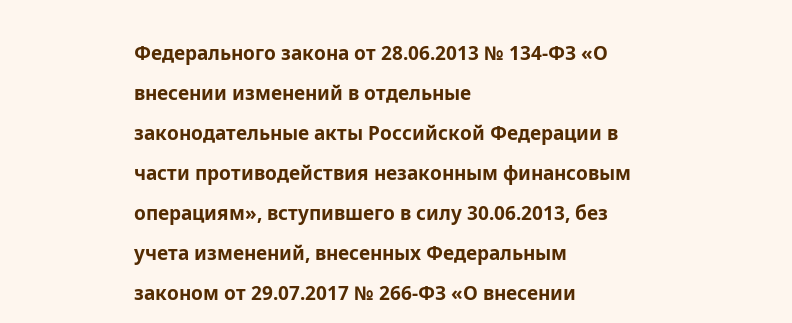Федерального закона от 28.06.2013 № 134-ФЗ «О внесении изменений в отдельные законодательные акты Российской Федерации в части противодействия незаконным финансовым операциям», вступившего в силу 30.06.2013, без учета изменений, внесенных Федеральным законом от 29.07.2017 № 266-ФЗ «О внесении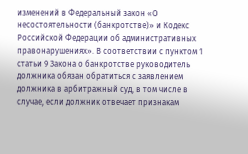изменений в Федеральный закон «О несостоятельности (банкротстве)» и Кодекс Российской Федерации об административных правонарушениях». В соответствии с пунктом 1 статьи 9 Закона о банкротстве руководитель должника обязан обратиться с заявлением должника в арбитражный суд, в том числе в случае, если должник отвечает признакам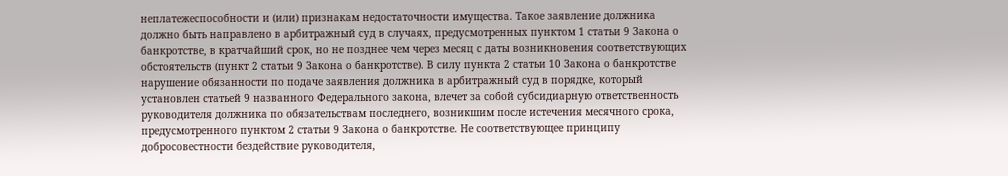неплатежеспособности и (или) признакам недостаточности имущества. Такое заявление должника должно быть направлено в арбитражный суд в случаях, предусмотренных пунктом 1 статьи 9 Закона о банкротстве, в кратчайший срок, но не позднее чем через месяц с даты возникновения соответствующих обстоятельств (пункт 2 статьи 9 Закона о банкротстве). В силу пункта 2 статьи 10 Закона о банкротстве нарушение обязанности по подаче заявления должника в арбитражный суд в порядке, который установлен статьей 9 названного Федерального закона, влечет за собой субсидиарную ответственность руководителя должника по обязательствам последнего, возникшим после истечения месячного срока, предусмотренного пунктом 2 статьи 9 Закона о банкротстве. Не соответствующее принципу добросовестности бездействие руководителя,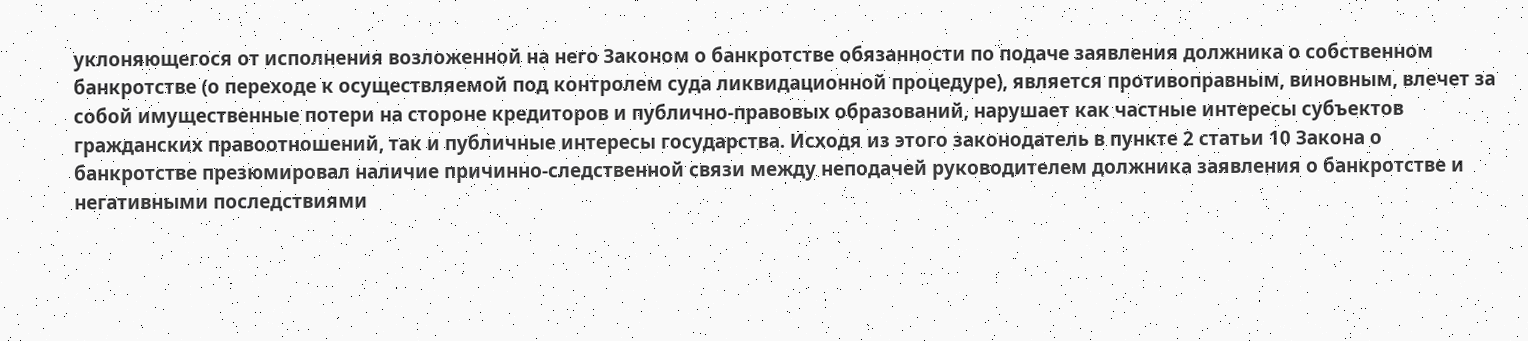уклоняющегося от исполнения возложенной на него Законом о банкротстве обязанности по подаче заявления должника о собственном банкротстве (о переходе к осуществляемой под контролем суда ликвидационной процедуре), является противоправным, виновным, влечет за собой имущественные потери на стороне кредиторов и публично-правовых образований, нарушает как частные интересы субъектов гражданских правоотношений, так и публичные интересы государства. Исходя из этого законодатель в пункте 2 статьи 10 Закона о банкротстве презюмировал наличие причинно-следственной связи между неподачей руководителем должника заявления о банкротстве и негативными последствиями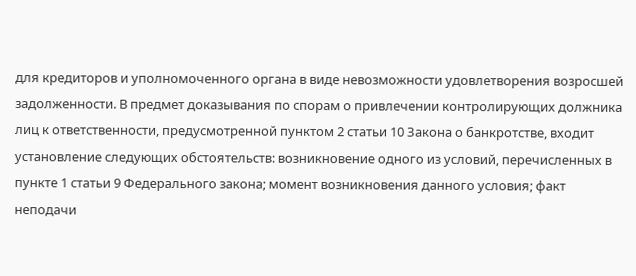для кредиторов и уполномоченного органа в виде невозможности удовлетворения возросшей задолженности. В предмет доказывания по спорам о привлечении контролирующих должника лиц к ответственности, предусмотренной пунктом 2 статьи 10 Закона о банкротстве, входит установление следующих обстоятельств: возникновение одного из условий, перечисленных в пункте 1 статьи 9 Федерального закона; момент возникновения данного условия; факт неподачи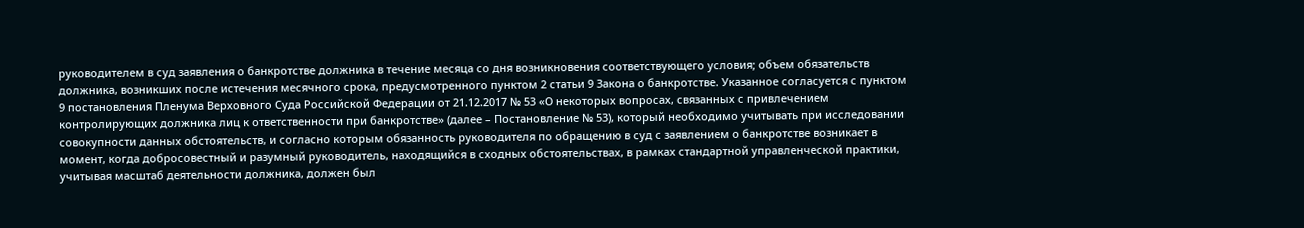руководителем в суд заявления о банкротстве должника в течение месяца со дня возникновения соответствующего условия; объем обязательств должника, возникших после истечения месячного срока, предусмотренного пунктом 2 статьи 9 Закона о банкротстве. Указанное согласуется с пунктом 9 постановления Пленума Верховного Суда Российской Федерации от 21.12.2017 № 53 «О некоторых вопросах, связанных с привлечением контролирующих должника лиц к ответственности при банкротстве» (далее – Постановление № 53), который необходимо учитывать при исследовании совокупности данных обстоятельств, и согласно которым обязанность руководителя по обращению в суд с заявлением о банкротстве возникает в момент, когда добросовестный и разумный руководитель, находящийся в сходных обстоятельствах, в рамках стандартной управленческой практики, учитывая масштаб деятельности должника, должен был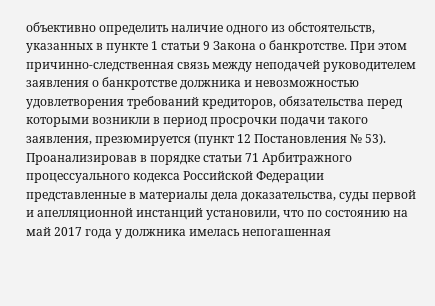объективно определить наличие одного из обстоятельств, указанных в пункте 1 статьи 9 Закона о банкротстве. При этом причинно-следственная связь между неподачей руководителем заявления о банкротстве должника и невозможностью удовлетворения требований кредиторов, обязательства перед которыми возникли в период просрочки подачи такого заявления, презюмируется (пункт 12 Постановления № 53). Проанализировав в порядке статьи 71 Арбитражного процессуального кодекса Российской Федерации представленные в материалы дела доказательства, суды первой и апелляционной инстанций установили, что по состоянию на май 2017 года у должника имелась непогашенная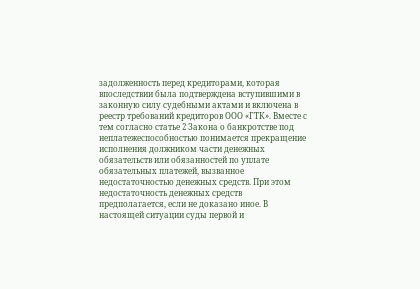задолженность перед кредиторами, которая впоследствии была подтверждена вступившими в законную силу судебными актами и включена в реестр требований кредиторов ООО «ГТК». Вместе с тем согласно статье 2 Закона о банкротстве под неплатежеспособностью понимается прекращение исполнения должником части денежных обязательств или обязанностей по уплате обязательных платежей, вызванное недостаточностью денежных средств. При этом недостаточность денежных средств предполагается, если не доказано иное. В настоящей ситуации суды первой и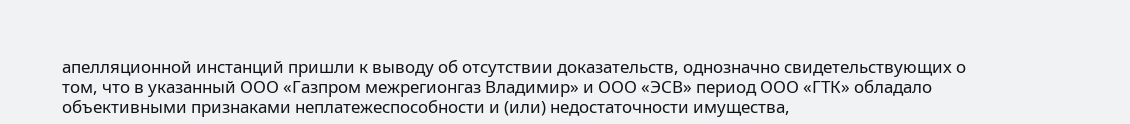апелляционной инстанций пришли к выводу об отсутствии доказательств, однозначно свидетельствующих о том, что в указанный ООО «Газпром межрегионгаз Владимир» и ООО «ЭСВ» период ООО «ГТК» обладало объективными признаками неплатежеспособности и (или) недостаточности имущества,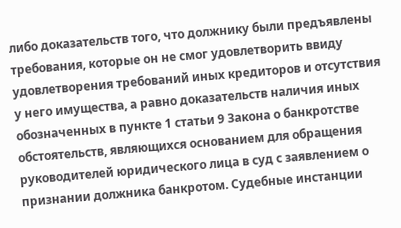либо доказательств того, что должнику были предъявлены требования, которые он не смог удовлетворить ввиду удовлетворения требований иных кредиторов и отсутствия у него имущества, а равно доказательств наличия иных обозначенных в пункте 1 статьи 9 Закона о банкротстве обстоятельств, являющихся основанием для обращения руководителей юридического лица в суд с заявлением о признании должника банкротом. Судебные инстанции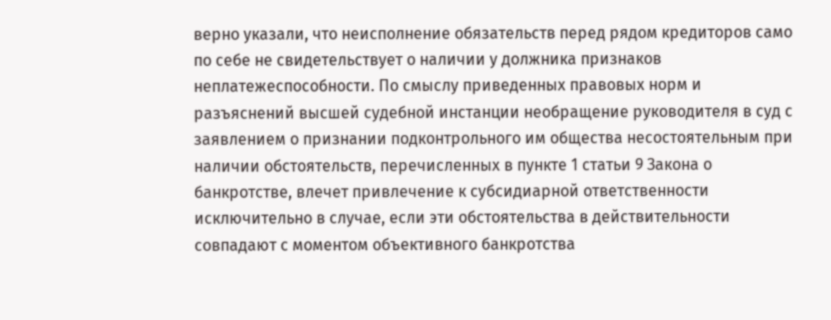верно указали, что неисполнение обязательств перед рядом кредиторов само по себе не свидетельствует о наличии у должника признаков неплатежеспособности. По смыслу приведенных правовых норм и разъяснений высшей судебной инстанции необращение руководителя в суд с заявлением о признании подконтрольного им общества несостоятельным при наличии обстоятельств, перечисленных в пункте 1 статьи 9 Закона о банкротстве, влечет привлечение к субсидиарной ответственности исключительно в случае, если эти обстоятельства в действительности совпадают с моментом объективного банкротства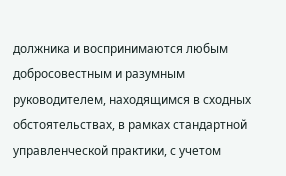должника и воспринимаются любым добросовестным и разумным руководителем, находящимся в сходных обстоятельствах, в рамках стандартной управленческой практики, с учетом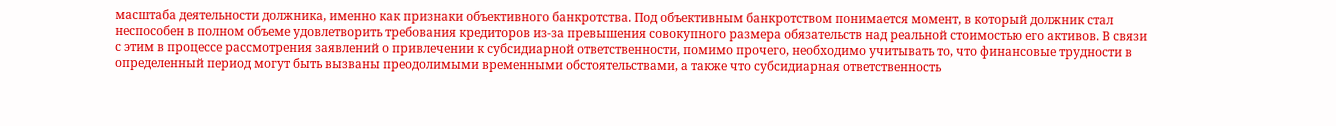масштаба деятельности должника, именно как признаки объективного банкротства. Под объективным банкротством понимается момент, в который должник стал неспособен в полном объеме удовлетворить требования кредиторов из-за превышения совокупного размера обязательств над реальной стоимостью его активов. В связи с этим в процессе рассмотрения заявлений о привлечении к субсидиарной ответственности, помимо прочего, необходимо учитывать то, что финансовые трудности в определенный период могут быть вызваны преодолимыми временными обстоятельствами, а также что субсидиарная ответственность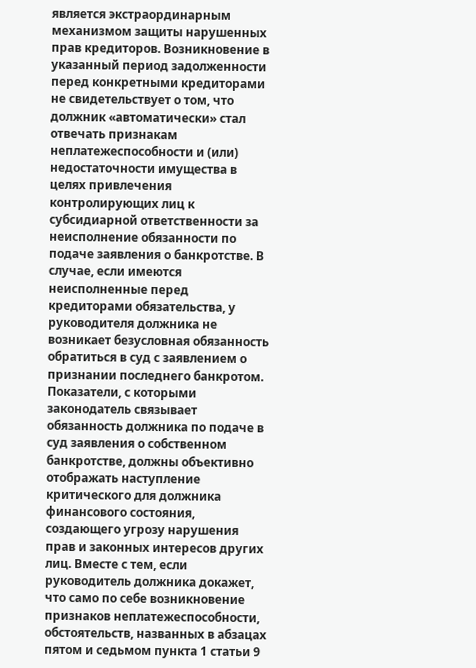является экстраординарным механизмом защиты нарушенных прав кредиторов. Возникновение в указанный период задолженности перед конкретными кредиторами не свидетельствует о том, что должник «автоматически» стал отвечать признакам неплатежеспособности и (или) недостаточности имущества в целях привлечения контролирующих лиц к субсидиарной ответственности за неисполнение обязанности по подаче заявления о банкротстве. В случае, если имеются неисполненные перед кредиторами обязательства, у руководителя должника не возникает безусловная обязанность обратиться в суд с заявлением о признании последнего банкротом. Показатели, с которыми законодатель связывает обязанность должника по подаче в суд заявления о собственном банкротстве, должны объективно отображать наступление критического для должника финансового состояния, создающего угрозу нарушения прав и законных интересов других лиц. Вместе с тем, если руководитель должника докажет, что само по себе возникновение признаков неплатежеспособности, обстоятельств, названных в абзацах пятом и седьмом пункта 1 статьи 9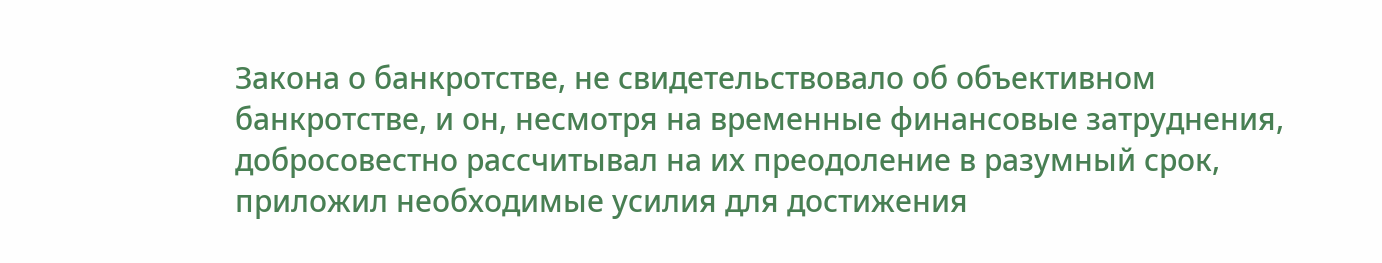Закона о банкротстве, не свидетельствовало об объективном банкротстве, и он, несмотря на временные финансовые затруднения, добросовестно рассчитывал на их преодоление в разумный срок, приложил необходимые усилия для достижения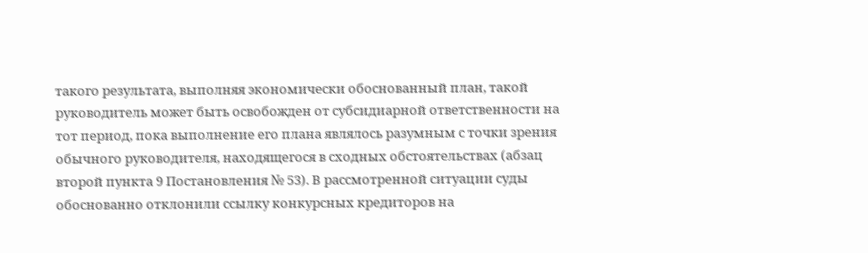такого результата, выполняя экономически обоснованный план, такой руководитель может быть освобожден от субсидиарной ответственности на тот период, пока выполнение его плана являлось разумным с точки зрения обычного руководителя, находящегося в сходных обстоятельствах (абзац второй пункта 9 Постановления № 53). В рассмотренной ситуации суды обоснованно отклонили ссылку конкурсных кредиторов на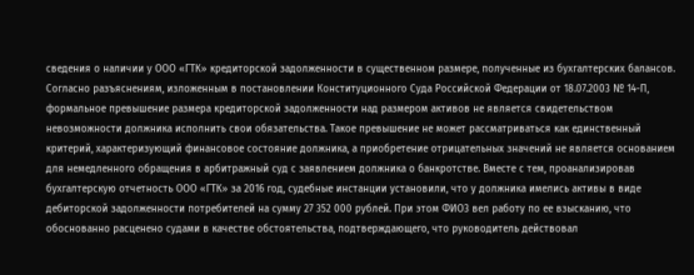сведения о наличии у ООО «ГТК» кредиторской задолженности в существенном размере, полученные из бухгалтерских балансов. Согласно разъяснениям, изложенным в постановлении Конституционного Суда Российской Федерации от 18.07.2003 № 14-П, формальное превышение размера кредиторской задолженности над размером активов не является свидетельством невозможности должника исполнить свои обязательства. Такое превышение не может рассматриваться как единственный критерий, характеризующий финансовое состояние должника, а приобретение отрицательных значений не является основанием для немедленного обращения в арбитражный суд с заявлением должника о банкротстве. Вместе с тем, проанализировав бухгалтерскую отчетность ООО «ГТК» за 2016 год, судебные инстанции установили, что у должника имелись активы в виде дебиторской задолженности потребителей на сумму 27 352 000 рублей. При этом ФИО3 вел работу по ее взысканию, что обоснованно расценено судами в качестве обстоятельства, подтверждающего, что руководитель действовал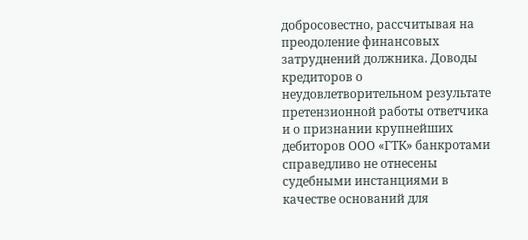добросовестно, рассчитывая на преодоление финансовых затруднений должника. Доводы кредиторов о неудовлетворительном результате претензионной работы ответчика и о признании крупнейших дебиторов ООО «ГТК» банкротами справедливо не отнесены судебными инстанциями в качестве оснований для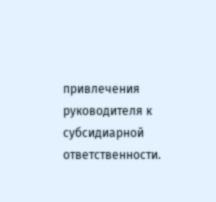привлечения руководителя к субсидиарной ответственности.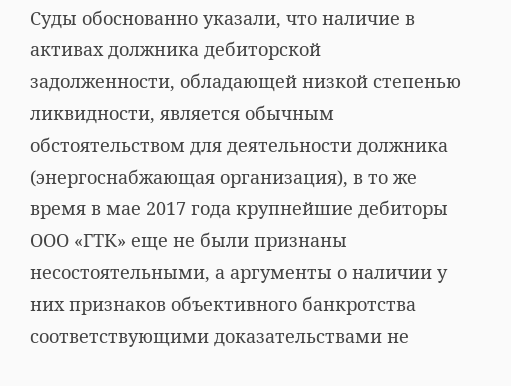Суды обоснованно указали, что наличие в активах должника дебиторской задолженности, обладающей низкой степенью ликвидности, является обычным обстоятельством для деятельности должника (энергоснабжающая организация), в то же время в мае 2017 года крупнейшие дебиторы ООО «ГТК» еще не были признаны несостоятельными, а аргументы о наличии у них признаков объективного банкротства соответствующими доказательствами не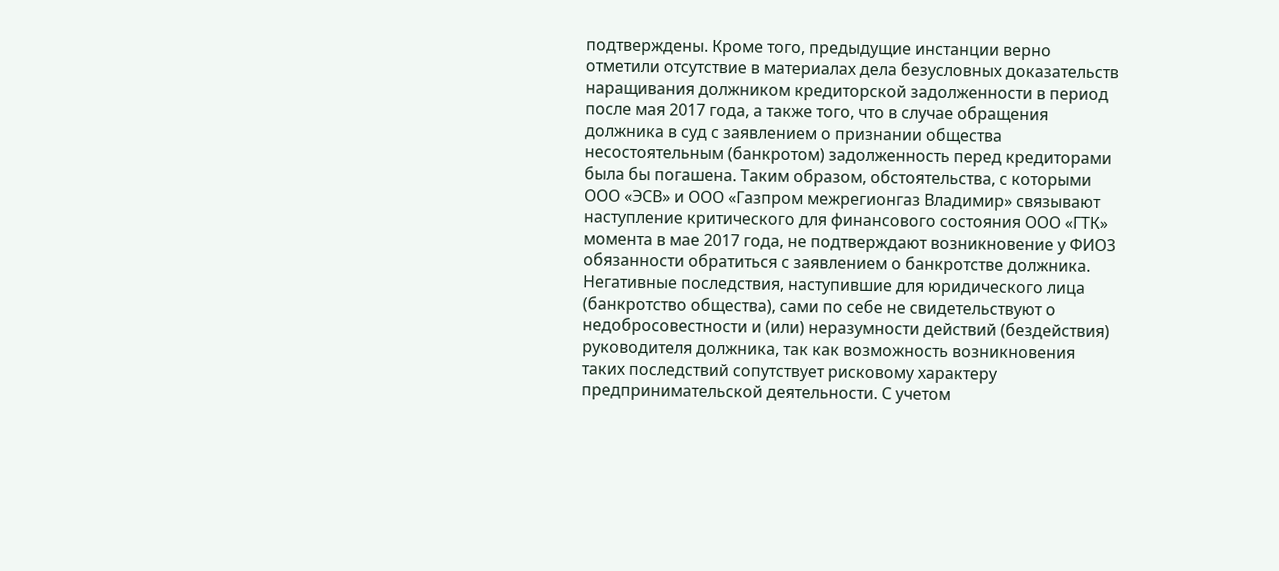подтверждены. Кроме того, предыдущие инстанции верно отметили отсутствие в материалах дела безусловных доказательств наращивания должником кредиторской задолженности в период после мая 2017 года, а также того, что в случае обращения должника в суд с заявлением о признании общества несостоятельным (банкротом) задолженность перед кредиторами была бы погашена. Таким образом, обстоятельства, с которыми ООО «ЭСВ» и ООО «Газпром межрегионгаз Владимир» связывают наступление критического для финансового состояния ООО «ГТК» момента в мае 2017 года, не подтверждают возникновение у ФИО3 обязанности обратиться с заявлением о банкротстве должника. Негативные последствия, наступившие для юридического лица (банкротство общества), сами по себе не свидетельствуют о недобросовестности и (или) неразумности действий (бездействия) руководителя должника, так как возможность возникновения таких последствий сопутствует рисковому характеру предпринимательской деятельности. С учетом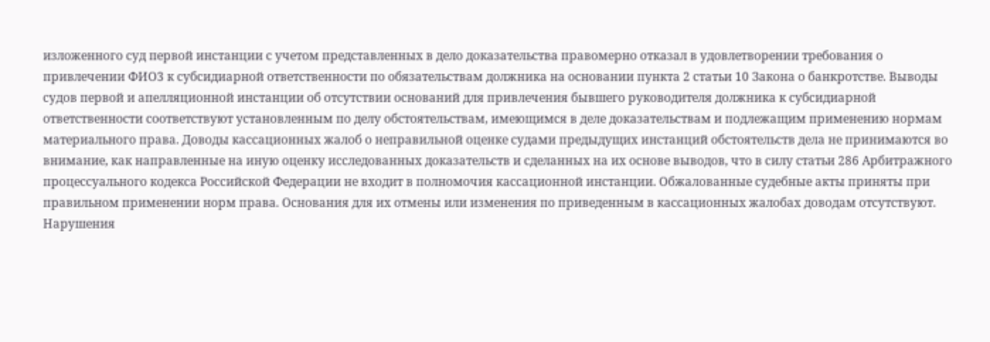изложенного суд первой инстанции с учетом представленных в дело доказательства правомерно отказал в удовлетворении требования о привлечении ФИО3 к субсидиарной ответственности по обязательствам должника на основании пункта 2 статьи 10 Закона о банкротстве. Выводы судов первой и апелляционной инстанции об отсутствии оснований для привлечения бывшего руководителя должника к субсидиарной ответственности соответствуют установленным по делу обстоятельствам, имеющимся в деле доказательствам и подлежащим применению нормам материального права. Доводы кассационных жалоб о неправильной оценке судами предыдущих инстанций обстоятельств дела не принимаются во внимание, как направленные на иную оценку исследованных доказательств и сделанных на их основе выводов, что в силу статьи 286 Арбитражного процессуального кодекса Российской Федерации не входит в полномочия кассационной инстанции. Обжалованные судебные акты приняты при правильном применении норм права. Основания для их отмены или изменения по приведенным в кассационных жалобах доводам отсутствуют. Нарушения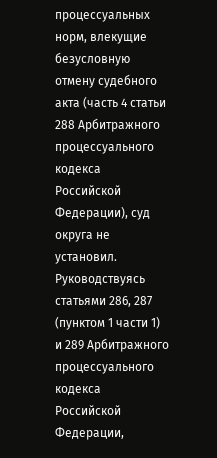процессуальных норм, влекущие безусловную отмену судебного акта (часть 4 статьи 288 Арбитражного процессуального кодекса Российской Федерации), суд округа не установил. Руководствуясь статьями 286, 287 (пунктом 1 части 1) и 289 Арбитражного процессуального кодекса Российской Федерации,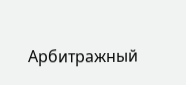Арбитражный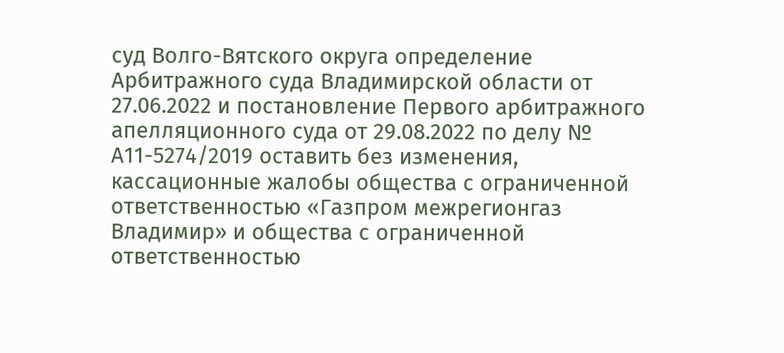суд Волго-Вятского округа определение Арбитражного суда Владимирской области от 27.06.2022 и постановление Первого арбитражного апелляционного суда от 29.08.2022 по делу № А11-5274/2019 оставить без изменения, кассационные жалобы общества с ограниченной ответственностью «Газпром межрегионгаз Владимир» и общества с ограниченной ответственностью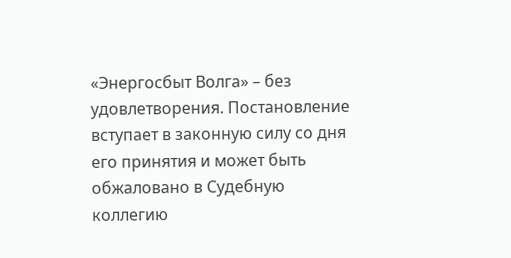«Энергосбыт Волга» – без удовлетворения. Постановление вступает в законную силу со дня его принятия и может быть обжаловано в Судебную коллегию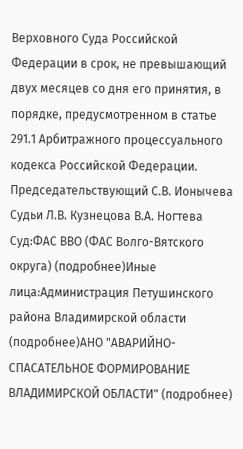Верховного Суда Российской Федерации в срок, не превышающий двух месяцев со дня его принятия, в порядке, предусмотренном в статье 291.1 Арбитражного процессуального кодекса Российской Федерации. Председательствующий С.В. Ионычева Судьи Л.В. Кузнецова В.А. Ногтева Суд:ФАС ВВО (ФАС Волго-Вятского округа) (подробнее)Иные лица:Администрация Петушинского района Владимирской области (подробнее)АНО "АВАРИЙНО-СПАСАТЕЛЬНОЕ ФОРМИРОВАНИЕ ВЛАДИМИРСКОЙ ОБЛАСТИ" (подробнее)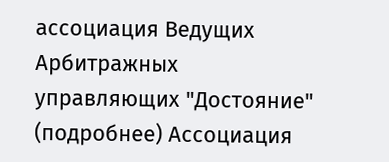ассоциация Ведущих Арбитражных управляющих "Достояние" (подробнее) Ассоциация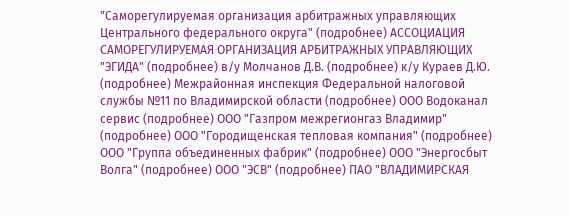"Саморегулируемая организация арбитражных управляющих Центрального федерального округа" (подробнее) АССОЦИАЦИЯ САМОРЕГУЛИРУЕМАЯ ОРГАНИЗАЦИЯ АРБИТРАЖНЫХ УПРАВЛЯЮЩИХ "ЭГИДА" (подробнее) в/у Молчанов Д.В. (подробнее) к/у Кураев Д.Ю. (подробнее) Межрайонная инспекция Федеральной налоговой службы №11 по Владимирской области (подробнее) ООО Водоканал сервис (подробнее) ООО "Газпром межрегионгаз Владимир" (подробнее) ООО "Городищенская тепловая компания" (подробнее) ООО "Группа объединенных фабрик" (подробнее) ООО "Энергосбыт Волга" (подробнее) ООО "ЭСВ" (подробнее) ПАО "ВЛАДИМИРСКАЯ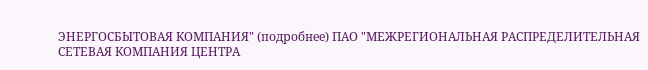ЭНЕРГОСБЫТОВАЯ КОМПАНИЯ" (подробнее) ПАО "МЕЖРЕГИОНАЛЬНАЯ РАСПРЕДЕЛИТЕЛЬНАЯ СЕТЕВАЯ КОМПАНИЯ ЦЕНТРА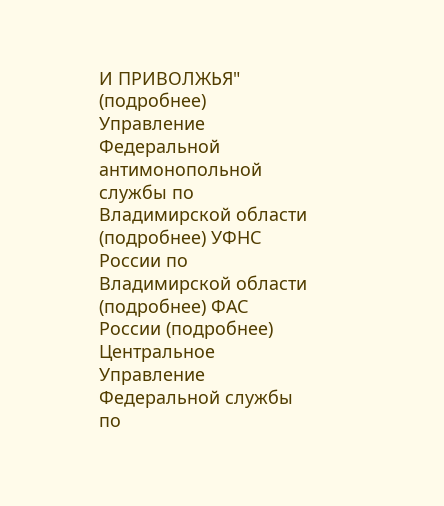И ПРИВОЛЖЬЯ" (подробнее) Управление Федеральной антимонопольной службы по Владимирской области (подробнее) УФНС России по Владимирской области (подробнее) ФАС России (подробнее) Центральное Управление Федеральной службы по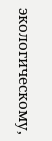экологическому,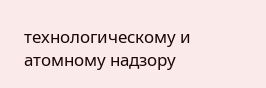технологическому и атомному надзору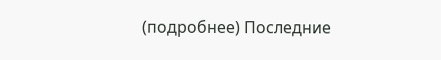(подробнее) Последние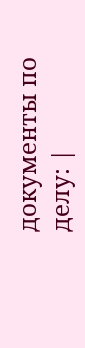документы по делу: |